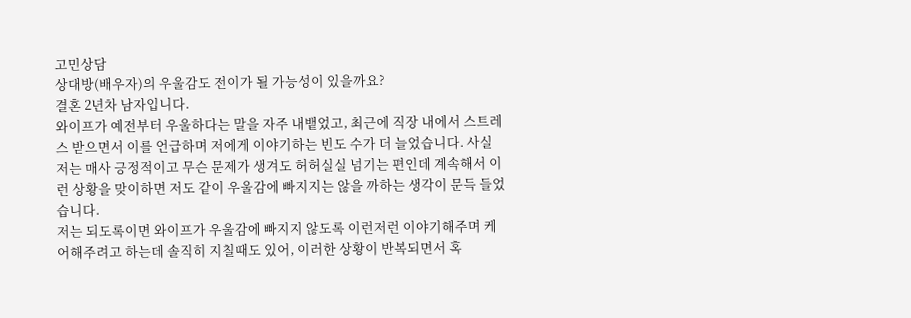고민상담
상대방(배우자)의 우울감도 전이가 될 가능성이 있을까요?
결혼 2년차 남자입니다.
와이프가 예전부터 우울하다는 말을 자주 내뱉었고, 최근에 직장 내에서 스트레스 받으면서 이를 언급하며 저에게 이야기하는 빈도 수가 더 늘었습니다. 사실 저는 매사 긍정적이고 무슨 문제가 생겨도 허허실실 넘기는 편인데 계속해서 이런 상황을 맞이하면 저도 같이 우울감에 빠지지는 않을 까하는 생각이 문득 들었습니다.
저는 되도록이면 와이프가 우울감에 빠지지 않도록 이런저런 이야기해주며 케어해주려고 하는데 솔직히 지칠때도 있어, 이러한 상황이 반복되면서 혹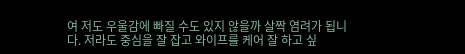여 저도 우울감에 빠질 수도 있지 않을까 살짝 염려가 됩니다. 저라도 중심을 잘 잡고 와이프를 케어 잘 하고 싶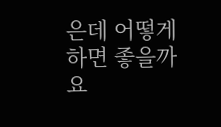은데 어떻게 하면 좋을까요